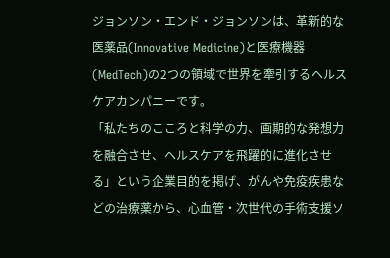ジョンソン・エンド・ジョンソンは、革新的な医薬品(Innovative Medicine)と医療機器(MedTech)の2つの領域で世界を牽引するヘルスケアカンパニーです。
「私たちのこころと科学の力、画期的な発想力を融合させ、ヘルスケアを飛躍的に進化させる」という企業目的を掲げ、がんや免疫疾患などの治療薬から、心血管・次世代の手術支援ソ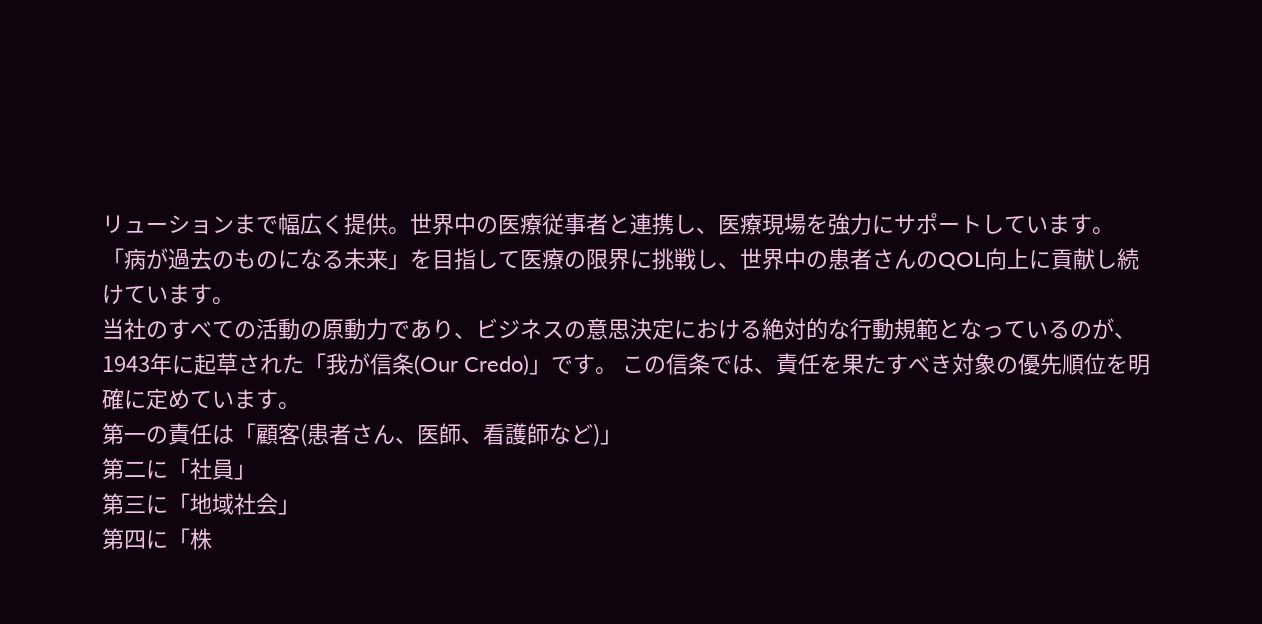リューションまで幅広く提供。世界中の医療従事者と連携し、医療現場を強力にサポートしています。
「病が過去のものになる未来」を目指して医療の限界に挑戦し、世界中の患者さんのQOL向上に貢献し続けています。
当社のすべての活動の原動力であり、ビジネスの意思決定における絶対的な行動規範となっているのが、1943年に起草された「我が信条(Our Credo)」です。 この信条では、責任を果たすべき対象の優先順位を明確に定めています。
第一の責任は「顧客(患者さん、医師、看護師など)」
第二に「社員」
第三に「地域社会」
第四に「株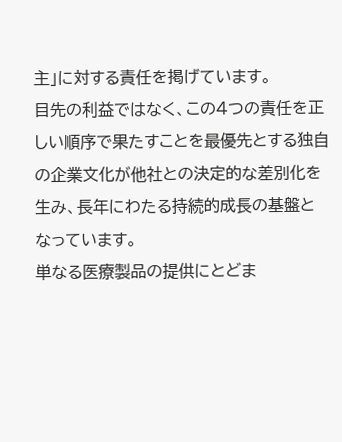主」に対する責任を掲げています。
目先の利益ではなく、この4つの責任を正しい順序で果たすことを最優先とする独自の企業文化が他社との決定的な差別化を生み、長年にわたる持続的成長の基盤となっています。
単なる医療製品の提供にとどま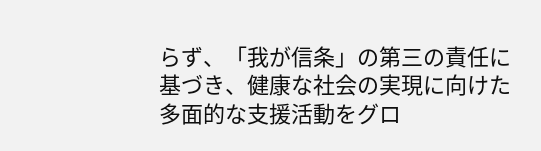らず、「我が信条」の第三の責任に基づき、健康な社会の実現に向けた多面的な支援活動をグロ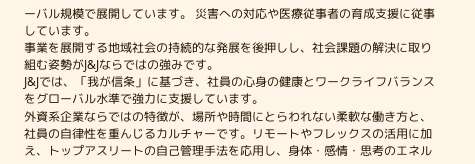ーバル規模で展開しています。 災害への対応や医療従事者の育成支援に従事しています。
事業を展開する地域社会の持続的な発展を後押しし、社会課題の解決に取り組む姿勢がJ&Jならではの強みです。
J&Jでは、「我が信条」に基づき、社員の心身の健康とワークライフバランスをグローバル水準で強力に支援しています。
外資系企業ならではの特徴が、場所や時間にとらわれない柔軟な働き方と、社員の自律性を重んじるカルチャーです。リモートやフレックスの活用に加え、トップアスリートの自己管理手法を応用し、身体・感情・思考のエネル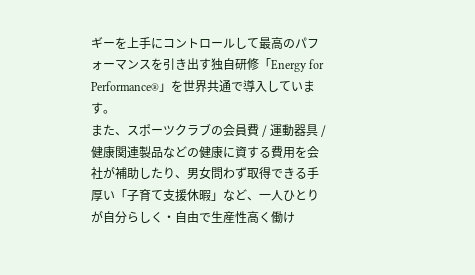ギーを上手にコントロールして最高のパフォーマンスを引き出す独自研修「Energy for Performance®」を世界共通で導入しています。
また、スポーツクラブの会員費 / 運動器具 / 健康関連製品などの健康に資する費用を会社が補助したり、男女問わず取得できる手厚い「子育て支援休暇」など、一人ひとりが自分らしく・自由で生産性高く働け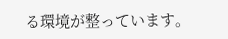る環境が整っています。